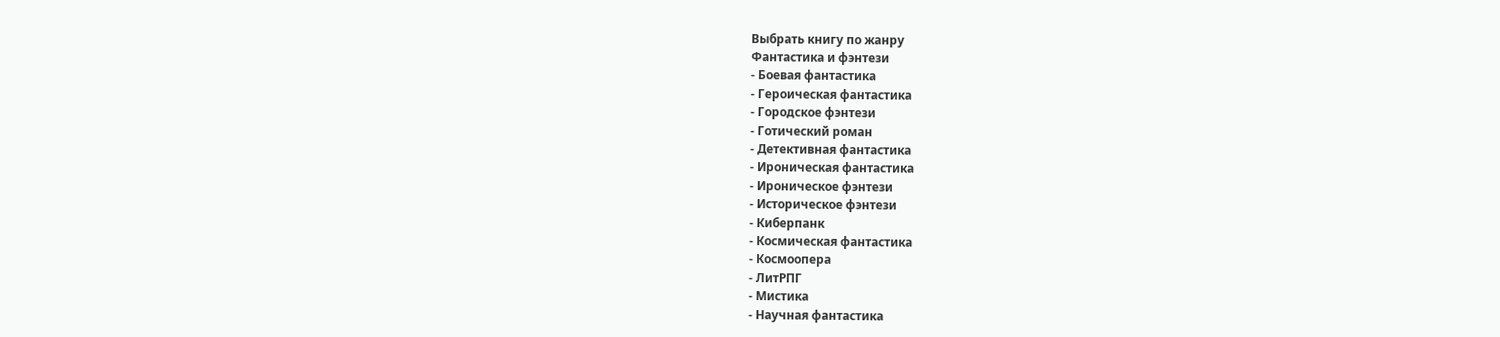Выбрать книгу по жанру
Фантастика и фэнтези
- Боевая фантастика
- Героическая фантастика
- Городское фэнтези
- Готический роман
- Детективная фантастика
- Ироническая фантастика
- Ироническое фэнтези
- Историческое фэнтези
- Киберпанк
- Космическая фантастика
- Космоопера
- ЛитРПГ
- Мистика
- Научная фантастика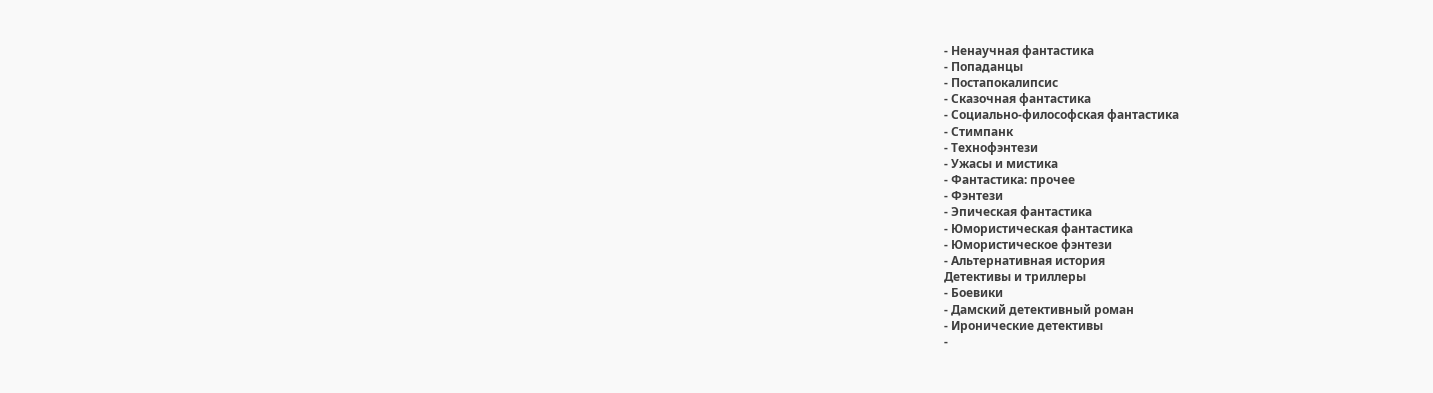- Ненаучная фантастика
- Попаданцы
- Постапокалипсис
- Сказочная фантастика
- Социально-философская фантастика
- Стимпанк
- Технофэнтези
- Ужасы и мистика
- Фантастика: прочее
- Фэнтези
- Эпическая фантастика
- Юмористическая фантастика
- Юмористическое фэнтези
- Альтернативная история
Детективы и триллеры
- Боевики
- Дамский детективный роман
- Иронические детективы
-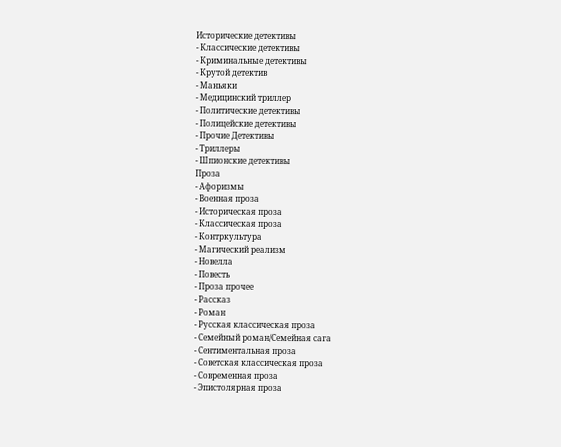Исторические детективы
- Классические детективы
- Криминальные детективы
- Крутой детектив
- Маньяки
- Медицинский триллер
- Политические детективы
- Полицейские детективы
- Прочие Детективы
- Триллеры
- Шпионские детективы
Проза
- Афоризмы
- Военная проза
- Историческая проза
- Классическая проза
- Контркультура
- Магический реализм
- Новелла
- Повесть
- Проза прочее
- Рассказ
- Роман
- Русская классическая проза
- Семейный роман/Семейная сага
- Сентиментальная проза
- Советская классическая проза
- Современная проза
- Эпистолярная проза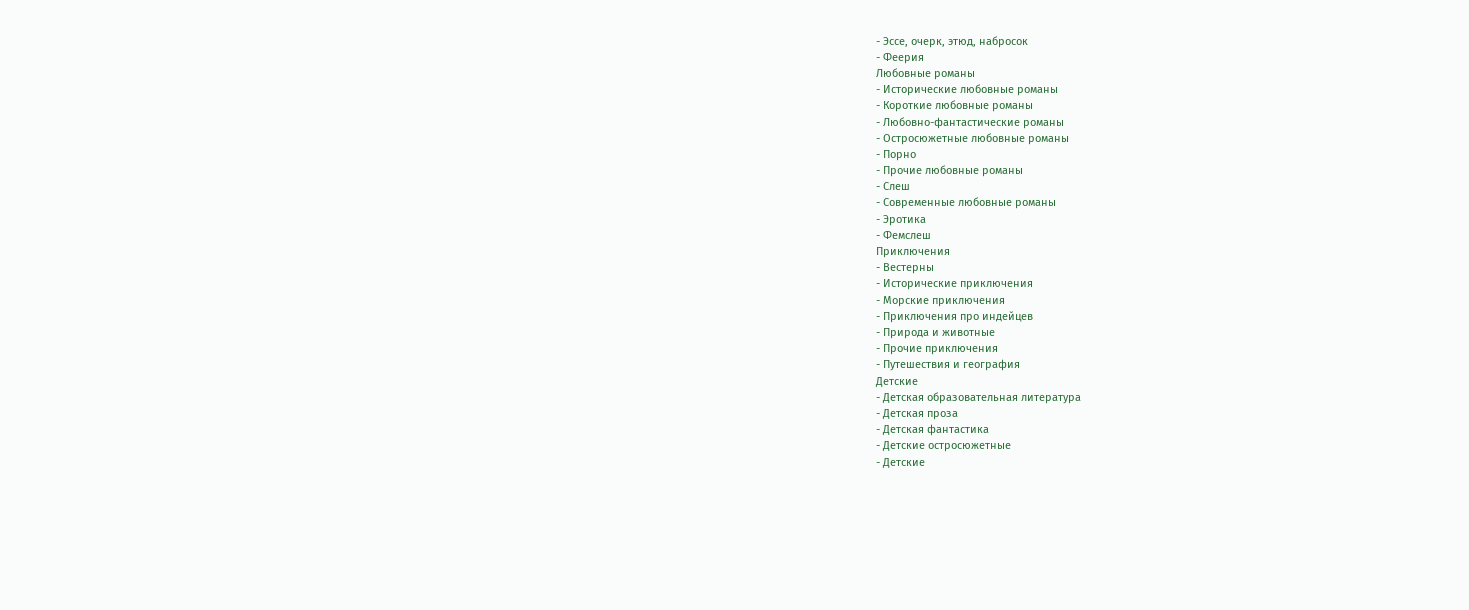- Эссе, очерк, этюд, набросок
- Феерия
Любовные романы
- Исторические любовные романы
- Короткие любовные романы
- Любовно-фантастические романы
- Остросюжетные любовные романы
- Порно
- Прочие любовные романы
- Слеш
- Современные любовные романы
- Эротика
- Фемслеш
Приключения
- Вестерны
- Исторические приключения
- Морские приключения
- Приключения про индейцев
- Природа и животные
- Прочие приключения
- Путешествия и география
Детские
- Детская образовательная литература
- Детская проза
- Детская фантастика
- Детские остросюжетные
- Детские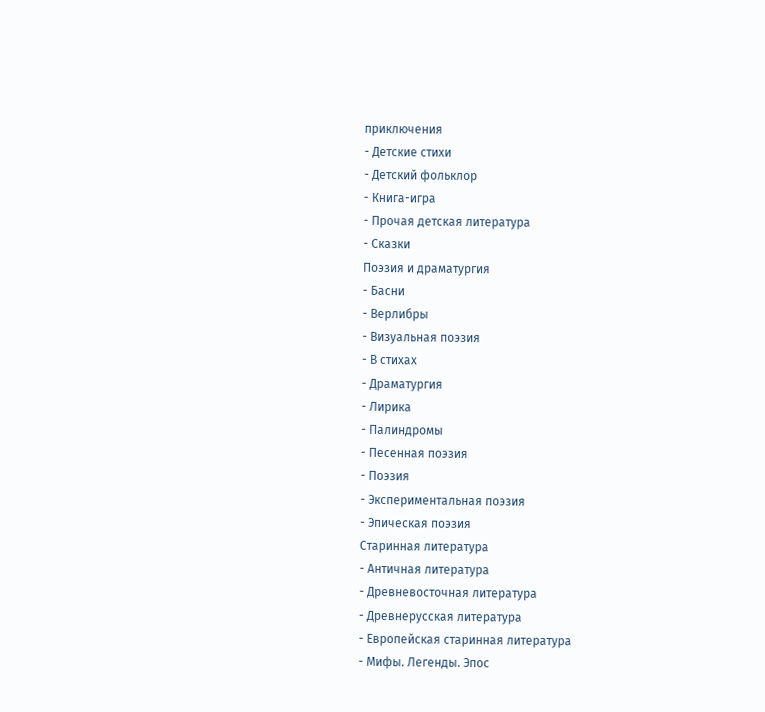приключения
- Детские стихи
- Детский фольклор
- Книга-игра
- Прочая детская литература
- Сказки
Поэзия и драматургия
- Басни
- Верлибры
- Визуальная поэзия
- В стихах
- Драматургия
- Лирика
- Палиндромы
- Песенная поэзия
- Поэзия
- Экспериментальная поэзия
- Эпическая поэзия
Старинная литература
- Античная литература
- Древневосточная литература
- Древнерусская литература
- Европейская старинная литература
- Мифы. Легенды. Эпос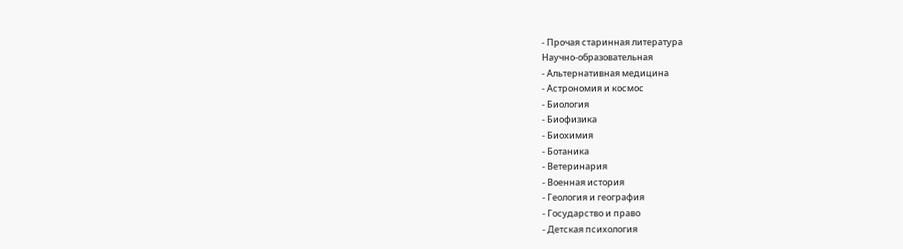- Прочая старинная литература
Научно-образовательная
- Альтернативная медицина
- Астрономия и космос
- Биология
- Биофизика
- Биохимия
- Ботаника
- Ветеринария
- Военная история
- Геология и география
- Государство и право
- Детская психология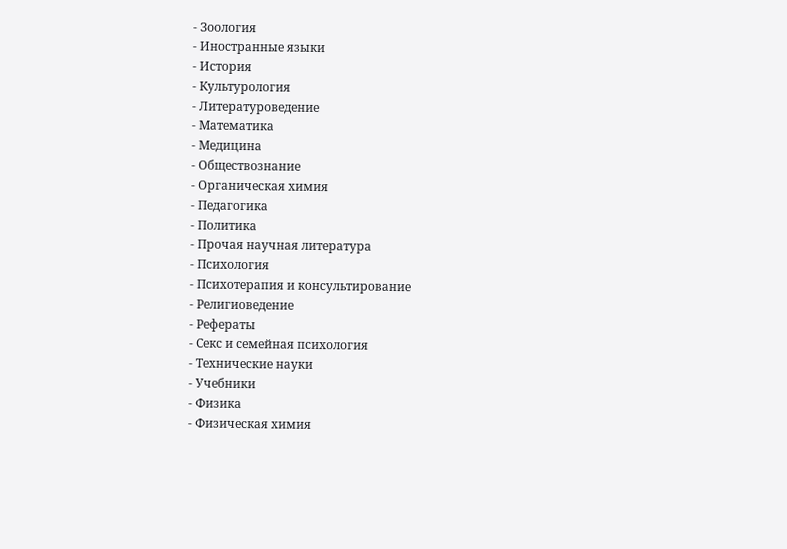- Зоология
- Иностранные языки
- История
- Культурология
- Литературоведение
- Математика
- Медицина
- Обществознание
- Органическая химия
- Педагогика
- Политика
- Прочая научная литература
- Психология
- Психотерапия и консультирование
- Религиоведение
- Рефераты
- Секс и семейная психология
- Технические науки
- Учебники
- Физика
- Физическая химия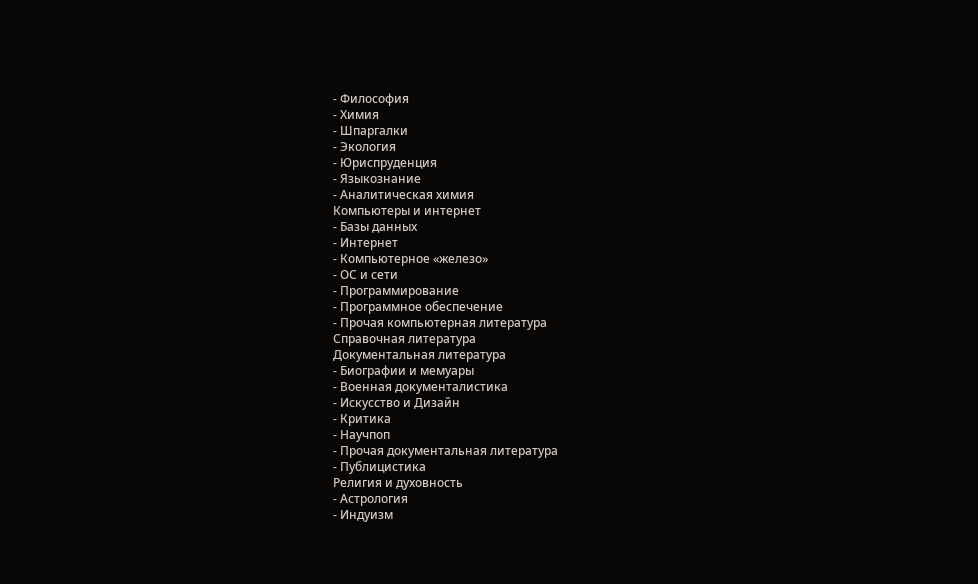- Философия
- Химия
- Шпаргалки
- Экология
- Юриспруденция
- Языкознание
- Аналитическая химия
Компьютеры и интернет
- Базы данных
- Интернет
- Компьютерное «железо»
- ОС и сети
- Программирование
- Программное обеспечение
- Прочая компьютерная литература
Справочная литература
Документальная литература
- Биографии и мемуары
- Военная документалистика
- Искусство и Дизайн
- Критика
- Научпоп
- Прочая документальная литература
- Публицистика
Религия и духовность
- Астрология
- Индуизм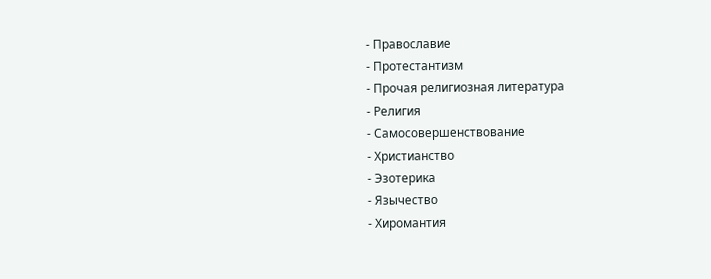- Православие
- Протестантизм
- Прочая религиозная литература
- Религия
- Самосовершенствование
- Христианство
- Эзотерика
- Язычество
- Хиромантия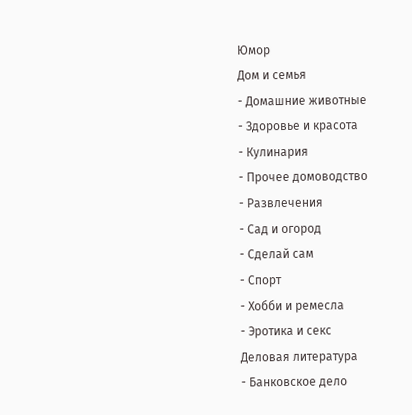Юмор
Дом и семья
- Домашние животные
- Здоровье и красота
- Кулинария
- Прочее домоводство
- Развлечения
- Сад и огород
- Сделай сам
- Спорт
- Хобби и ремесла
- Эротика и секс
Деловая литература
- Банковское дело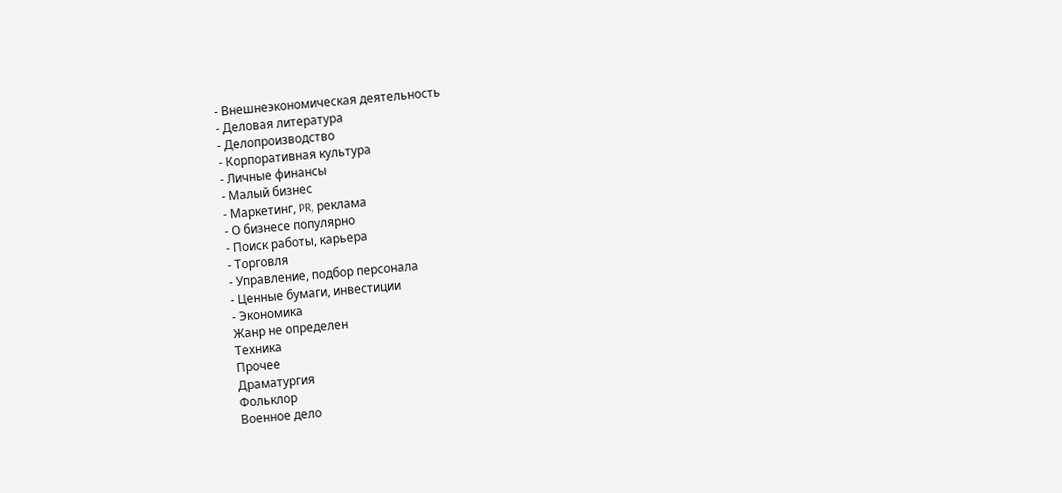- Внешнеэкономическая деятельность
- Деловая литература
- Делопроизводство
- Корпоративная культура
- Личные финансы
- Малый бизнес
- Маркетинг, PR, реклама
- О бизнесе популярно
- Поиск работы, карьера
- Торговля
- Управление, подбор персонала
- Ценные бумаги, инвестиции
- Экономика
Жанр не определен
Техника
Прочее
Драматургия
Фольклор
Военное дело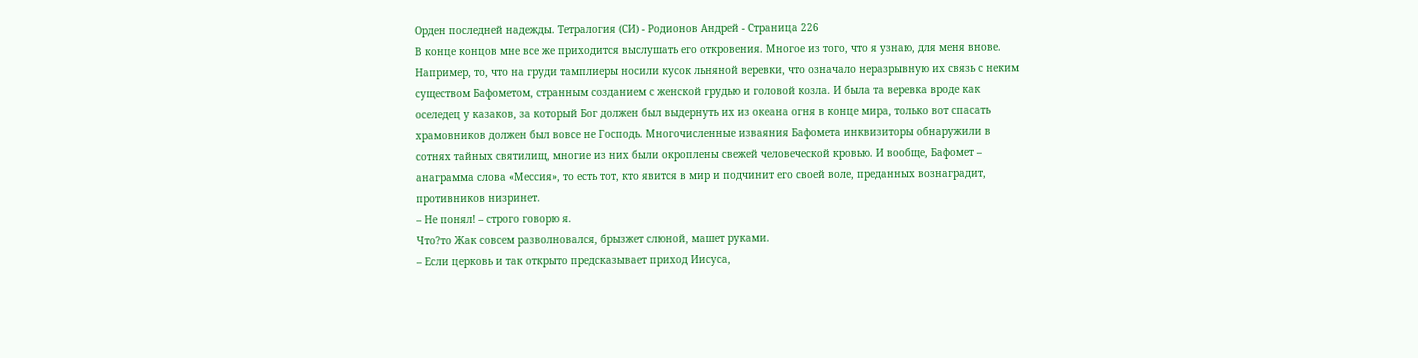Орден последней надежды. Тетралогия (СИ) - Родионов Андрей - Страница 226
В конце концов мне все же приходится выслушать его откровения. Многое из того, что я узнаю, для меня внове. Например, то, что на груди тамплиеры носили кусок льняной веревки, что означало неразрывную их связь с неким существом Бафометом, странным созданием с женской грудью и головой козла. И была та веревка вроде как оселедец у казаков, за который Бог должен был выдернуть их из океана огня в конце мира, только вот спасать храмовников должен был вовсе не Господь. Многочисленные изваяния Бафомета инквизиторы обнаружили в сотнях тайных святилищ, многие из них были окроплены свежей человеческой кровью. И вообще, Бафомет – анаграмма слова «Мессия», то есть тот, кто явится в мир и подчинит его своей воле, преданных вознаградит, противников низринет.
– Не понял! – строго говорю я.
Что?то Жак совсем разволновался, брызжет слюной, машет руками.
– Если церковь и так открыто предсказывает приход Иисуса,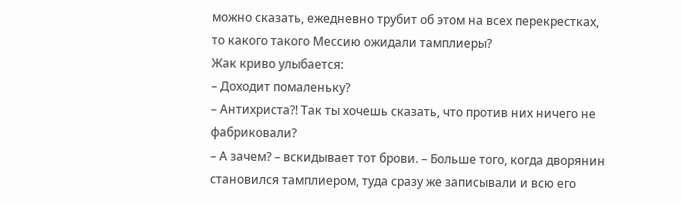можно сказать, ежедневно трубит об этом на всех перекрестках, то какого такого Мессию ожидали тамплиеры?
Жак криво улыбается:
– Доходит помаленьку?
– Антихриста?! Так ты хочешь сказать, что против них ничего не фабриковали?
– А зачем? – вскидывает тот брови. – Больше того, когда дворянин становился тамплиером, туда сразу же записывали и всю его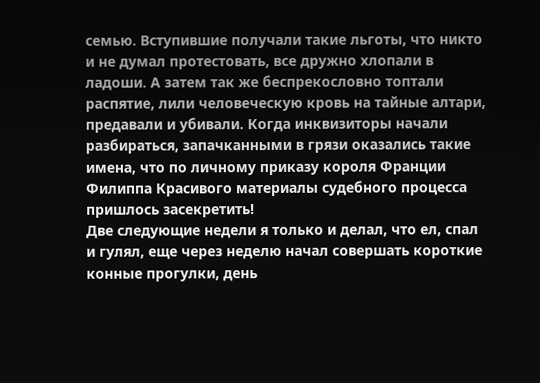семью. Вступившие получали такие льготы, что никто и не думал протестовать, все дружно хлопали в ладоши. А затем так же беспрекословно топтали распятие, лили человеческую кровь на тайные алтари, предавали и убивали. Когда инквизиторы начали разбираться, запачканными в грязи оказались такие имена, что по личному приказу короля Франции Филиппа Красивого материалы судебного процесса пришлось засекретить!
Две следующие недели я только и делал, что ел, спал и гулял, еще через неделю начал совершать короткие конные прогулки, день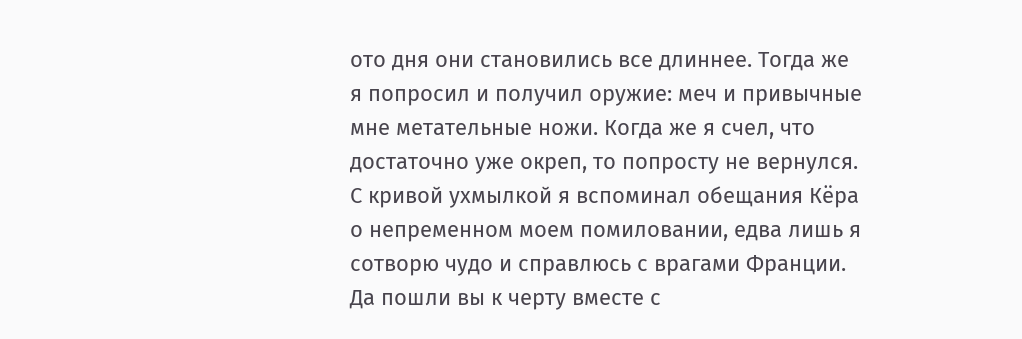ото дня они становились все длиннее. Тогда же я попросил и получил оружие: меч и привычные мне метательные ножи. Когда же я счел, что достаточно уже окреп, то попросту не вернулся. С кривой ухмылкой я вспоминал обещания Кёра о непременном моем помиловании, едва лишь я сотворю чудо и справлюсь с врагами Франции.
Да пошли вы к черту вместе с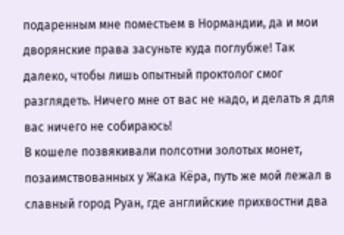подаренным мне поместьем в Нормандии, да и мои дворянские права засуньте куда поглубже! Так далеко, чтобы лишь опытный проктолог смог разглядеть. Ничего мне от вас не надо, и делать я для вас ничего не собираюсь!
В кошеле позвякивали полсотни золотых монет, позаимствованных у Жака Кёра, путь же мой лежал в славный город Руан, где английские прихвостни два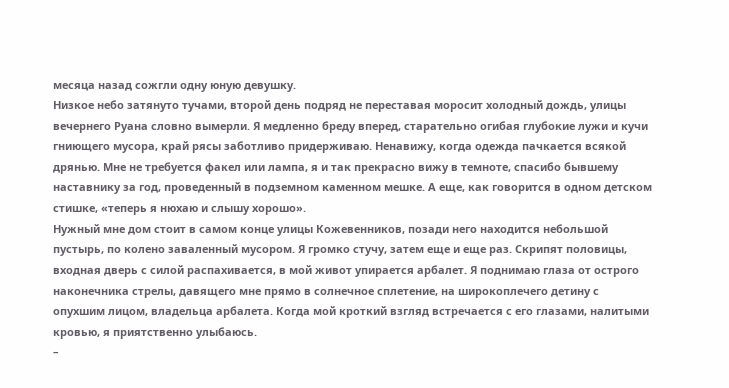месяца назад сожгли одну юную девушку.
Низкое небо затянуто тучами, второй день подряд не переставая моросит холодный дождь, улицы вечернего Руана словно вымерли. Я медленно бреду вперед, старательно огибая глубокие лужи и кучи гниющего мусора, край рясы заботливо придерживаю. Ненавижу, когда одежда пачкается всякой дрянью. Мне не требуется факел или лампа, я и так прекрасно вижу в темноте, спасибо бывшему наставнику за год, проведенный в подземном каменном мешке. А еще, как говорится в одном детском стишке, «теперь я нюхаю и слышу хорошо».
Нужный мне дом стоит в самом конце улицы Кожевенников, позади него находится небольшой пустырь, по колено заваленный мусором. Я громко стучу, затем еще и еще раз. Скрипят половицы, входная дверь с силой распахивается, в мой живот упирается арбалет. Я поднимаю глаза от острого наконечника стрелы, давящего мне прямо в солнечное сплетение, на широкоплечего детину с опухшим лицом, владельца арбалета. Когда мой кроткий взгляд встречается с его глазами, налитыми кровью, я приятственно улыбаюсь.
–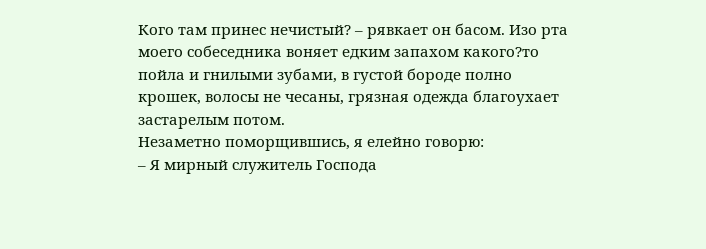Кого там принес нечистый? – рявкает он басом. Изо рта моего собеседника воняет едким запахом какого?то пойла и гнилыми зубами, в густой бороде полно крошек, волосы не чесаны, грязная одежда благоухает застарелым потом.
Незаметно поморщившись, я елейно говорю:
– Я мирный служитель Господа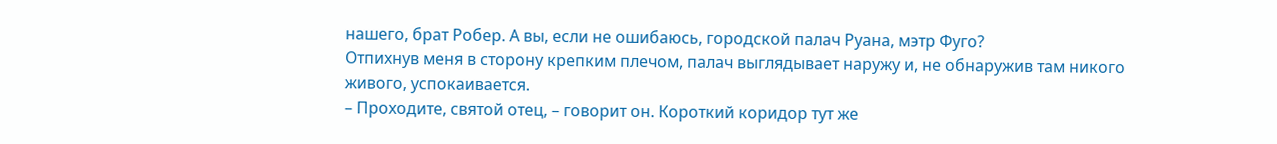нашего, брат Робер. А вы, если не ошибаюсь, городской палач Руана, мэтр Фуго?
Отпихнув меня в сторону крепким плечом, палач выглядывает наружу и, не обнаружив там никого живого, успокаивается.
– Проходите, святой отец, – говорит он. Короткий коридор тут же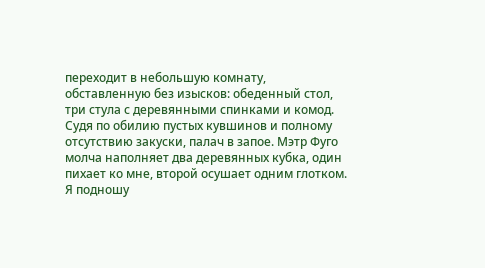переходит в небольшую комнату, обставленную без изысков: обеденный стол, три стула с деревянными спинками и комод. Судя по обилию пустых кувшинов и полному отсутствию закуски, палач в запое. Мэтр Фуго молча наполняет два деревянных кубка, один пихает ко мне, второй осушает одним глотком. Я подношу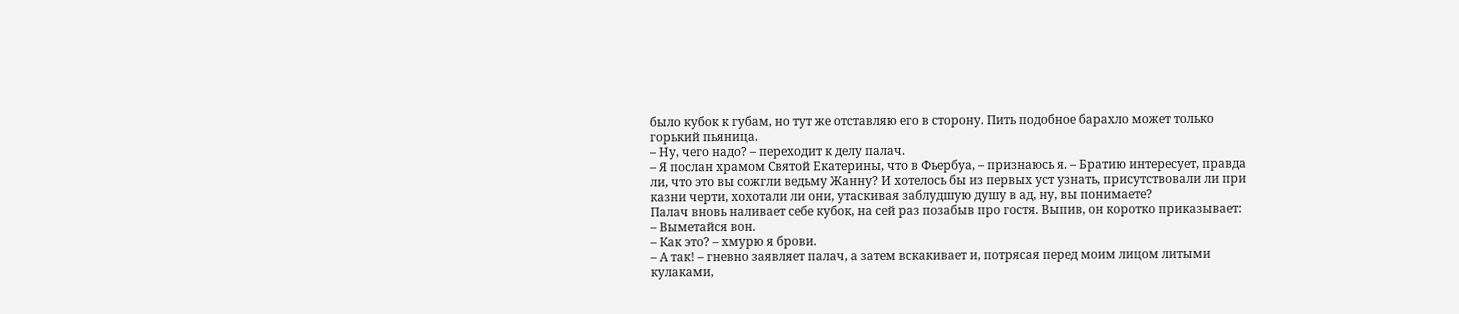было кубок к губам, но тут же отставляю его в сторону. Пить подобное барахло может только горький пьяница.
– Ну, чего надо? – переходит к делу палач.
– Я послан храмом Святой Екатерины, что в Фьербуа, – признаюсь я. – Братию интересует, правда ли, что это вы сожгли ведьму Жанну? И хотелось бы из первых уст узнать, присутствовали ли при казни черти, хохотали ли они, утаскивая заблудшую душу в ад, ну, вы понимаете?
Палач вновь наливает себе кубок, на сей раз позабыв про гостя. Выпив, он коротко приказывает:
– Выметайся вон.
– Как это? – хмурю я брови.
– А так! – гневно заявляет палач, а затем вскакивает и, потрясая перед моим лицом литыми кулаками,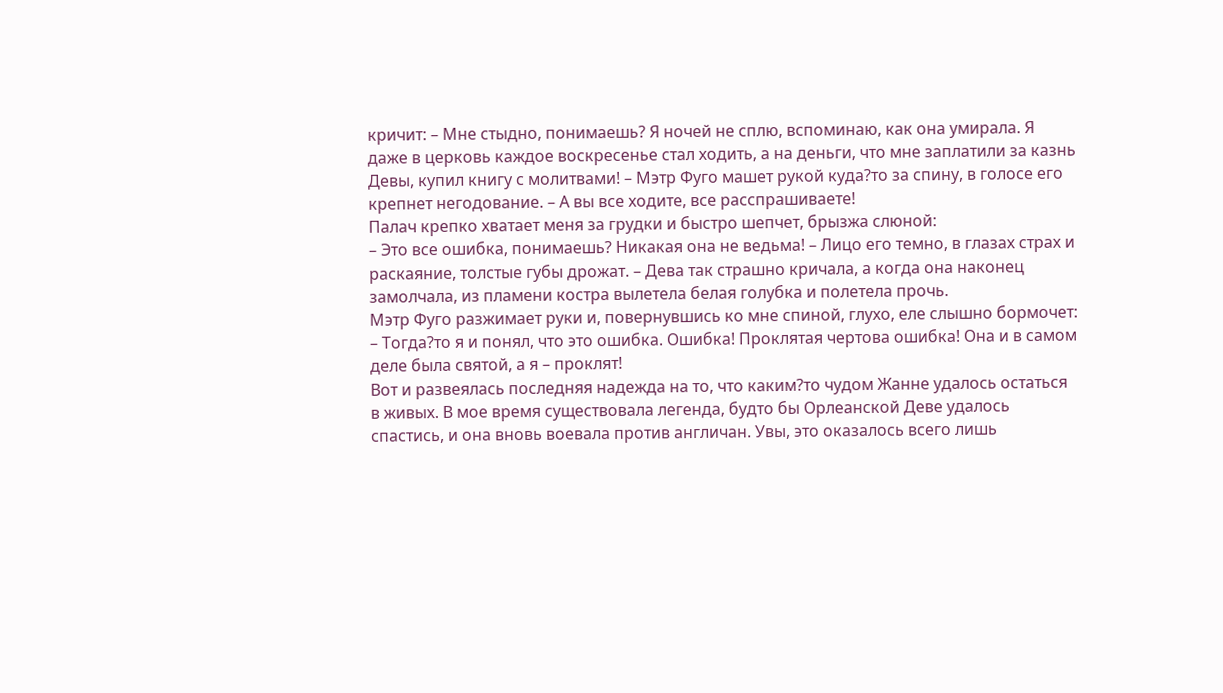кричит: – Мне стыдно, понимаешь? Я ночей не сплю, вспоминаю, как она умирала. Я даже в церковь каждое воскресенье стал ходить, а на деньги, что мне заплатили за казнь Девы, купил книгу с молитвами! – Мэтр Фуго машет рукой куда?то за спину, в голосе его крепнет негодование. – А вы все ходите, все расспрашиваете!
Палач крепко хватает меня за грудки и быстро шепчет, брызжа слюной:
– Это все ошибка, понимаешь? Никакая она не ведьма! – Лицо его темно, в глазах страх и раскаяние, толстые губы дрожат. – Дева так страшно кричала, а когда она наконец замолчала, из пламени костра вылетела белая голубка и полетела прочь.
Мэтр Фуго разжимает руки и, повернувшись ко мне спиной, глухо, еле слышно бормочет:
– Тогда?то я и понял, что это ошибка. Ошибка! Проклятая чертова ошибка! Она и в самом деле была святой, а я – проклят!
Вот и развеялась последняя надежда на то, что каким?то чудом Жанне удалось остаться в живых. В мое время существовала легенда, будто бы Орлеанской Деве удалось спастись, и она вновь воевала против англичан. Увы, это оказалось всего лишь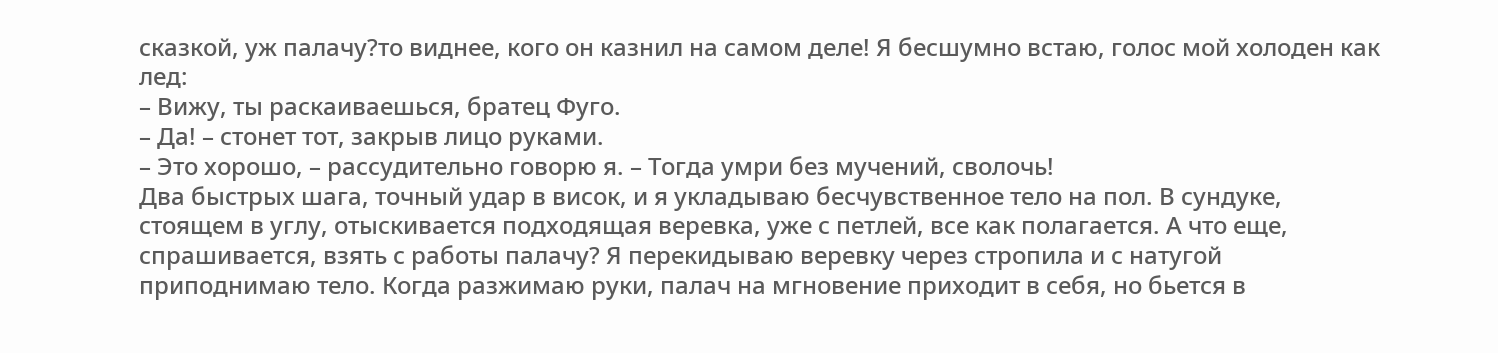сказкой, уж палачу?то виднее, кого он казнил на самом деле! Я бесшумно встаю, голос мой холоден как лед:
– Вижу, ты раскаиваешься, братец Фуго.
– Да! – стонет тот, закрыв лицо руками.
– Это хорошо, – рассудительно говорю я. – Тогда умри без мучений, сволочь!
Два быстрых шага, точный удар в висок, и я укладываю бесчувственное тело на пол. В сундуке, стоящем в углу, отыскивается подходящая веревка, уже с петлей, все как полагается. А что еще, спрашивается, взять с работы палачу? Я перекидываю веревку через стропила и с натугой приподнимаю тело. Когда разжимаю руки, палач на мгновение приходит в себя, но бьется в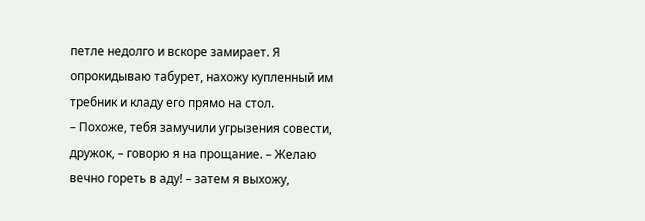петле недолго и вскоре замирает. Я опрокидываю табурет, нахожу купленный им требник и кладу его прямо на стол.
– Похоже, тебя замучили угрызения совести, дружок, – говорю я на прощание. – Желаю вечно гореть в аду! – затем я выхожу,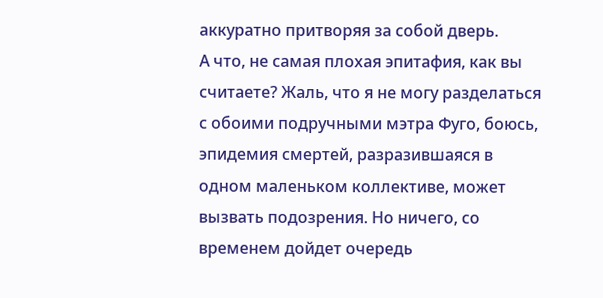аккуратно притворяя за собой дверь.
А что, не самая плохая эпитафия, как вы считаете? Жаль, что я не могу разделаться с обоими подручными мэтра Фуго, боюсь, эпидемия смертей, разразившаяся в одном маленьком коллективе, может вызвать подозрения. Но ничего, со временем дойдет очередь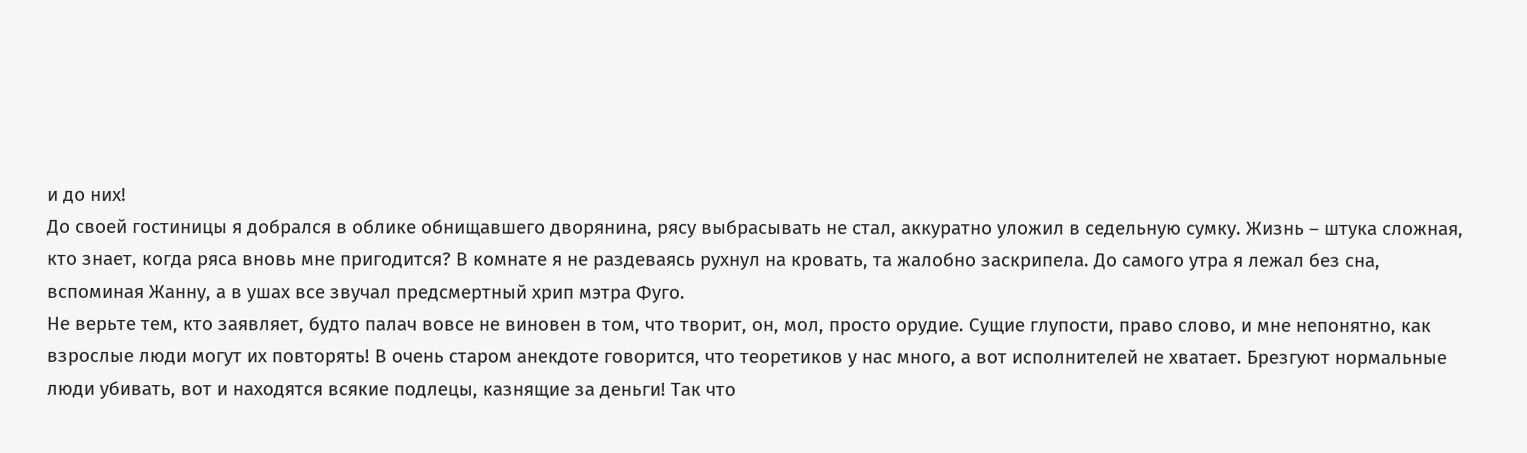и до них!
До своей гостиницы я добрался в облике обнищавшего дворянина, рясу выбрасывать не стал, аккуратно уложил в седельную сумку. Жизнь – штука сложная, кто знает, когда ряса вновь мне пригодится? В комнате я не раздеваясь рухнул на кровать, та жалобно заскрипела. До самого утра я лежал без сна, вспоминая Жанну, а в ушах все звучал предсмертный хрип мэтра Фуго.
Не верьте тем, кто заявляет, будто палач вовсе не виновен в том, что творит, он, мол, просто орудие. Сущие глупости, право слово, и мне непонятно, как взрослые люди могут их повторять! В очень старом анекдоте говорится, что теоретиков у нас много, а вот исполнителей не хватает. Брезгуют нормальные люди убивать, вот и находятся всякие подлецы, казнящие за деньги! Так что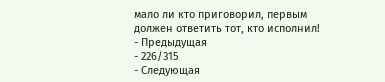мало ли кто приговорил, первым должен ответить тот, кто исполнил!
- Предыдущая
- 226/315
- Следующая